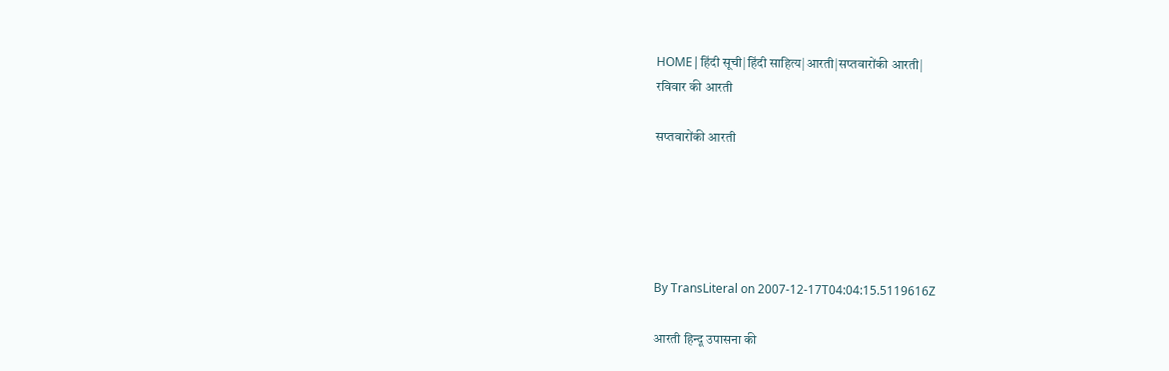HOME|हिंदी सूची|हिंदी साहित्य|आरती|सप्तवारोंकी आरती|
रविवार की आरती

सप्तवारोंकी आरती





By TransLiteral on 2007-12-17T04:04:15.5119616Z

आरती हिन्दू उपासना की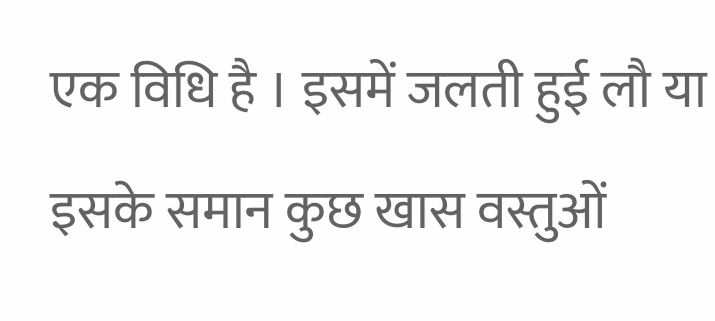एक विधि है । इसमें जलती हुई लौ या इसके समान कुछ खास वस्तुओं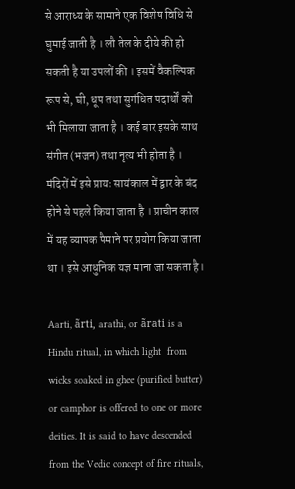से आराध्य के सामाने एक विशेष विधि से घुमाई जाती है । लौ तेल के दीये की हो सकती है या उपलों की । इसमें वैकल्पिक रूप से, घी, धूप तथा सुगंधित पदार्थों को भी मिलाया जाता है । कई बार इसके साथ संगीत (भजन) तथा नृत्य भी होता है । मंदिरों में इसे प्रायः सायंकाल में द्वार के बंद होने से पहले किया जाता है । प्राचीन काल में यह व्यापक पैमाने पर प्रयोग किया जाता था । इसे आधुनिक यज्ञ माना जा सकता है।

Aarti, ãrti, arathi, or ãrati is a Hindu ritual, in which light  from wicks soaked in ghee (purified butter) or camphor is offered to one or more deities. It is said to have descended from the Vedic concept of fire rituals,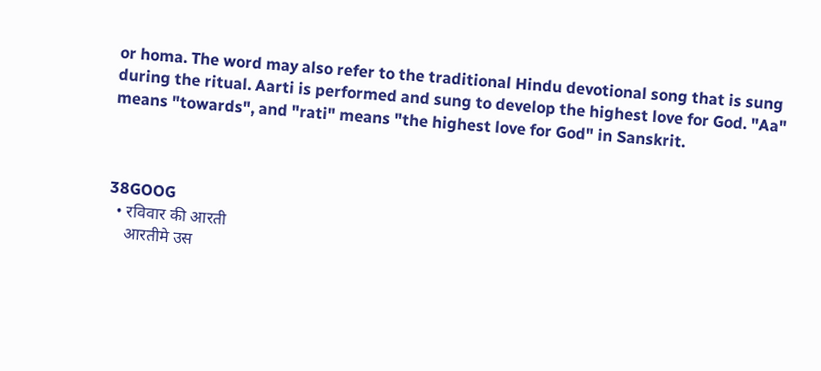or homa. The word may also refer to the traditional Hindu devotional song that is sung during the ritual. Aarti is performed and sung to develop the highest love for God. "Aa" means "towards", and "rati" means "the highest love for God" in Sanskrit.



38GOOG
  • रविवार की आरती
    आरतीमे उस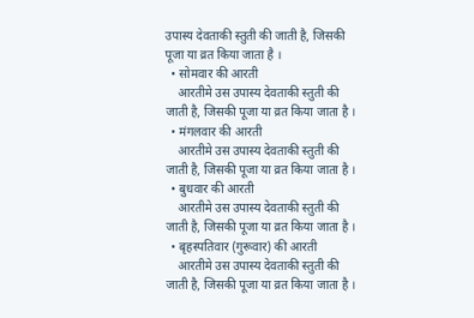उपास्य देवताकी स्तुती की जाती है, जिसकी पूजा या व्रत किया जाता है ।
  • सोमवार की आरती
    आरतीमे उस उपास्य देवताकी स्तुती की जाती है, जिसकी पूजा या व्रत किया जाता है ।
  • मंगलवार की आरती
    आरतीमे उस उपास्य देवताकी स्तुती की जाती है, जिसकी पूजा या व्रत किया जाता है ।
  • बुधवार की आरती
    आरतीमे उस उपास्य देवताकी स्तुती की जाती है, जिसकी पूजा या व्रत किया जाता है ।
  • बृहस्पतिवार (गुरूवार) की आरती
    आरतीमे उस उपास्य देवताकी स्तुती की जाती है, जिसकी पूजा या व्रत किया जाता है ।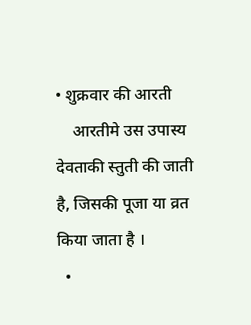• शुक्रवार की आरती
    आरतीमे उस उपास्य देवताकी स्तुती की जाती है, जिसकी पूजा या व्रत किया जाता है ।
  •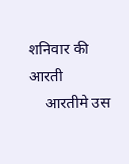शनिवार की आरती
    आरतीमे उस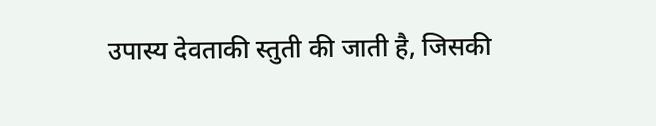उपास्य देवताकी स्तुती की जाती है, जिसकी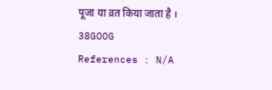पूजा या व्रत किया जाता है ।
38GOOG
References : N/A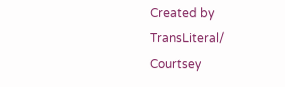Created by TransLiteral/ Courtsey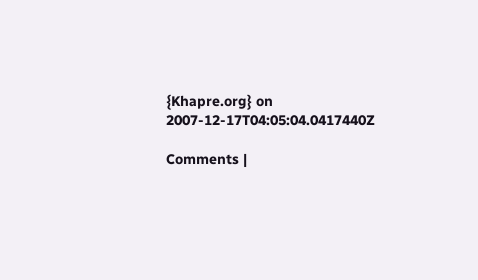{Khapre.org} on 2007-12-17T04:05:04.0417440Z

Comments |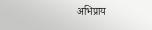अभिप्राय